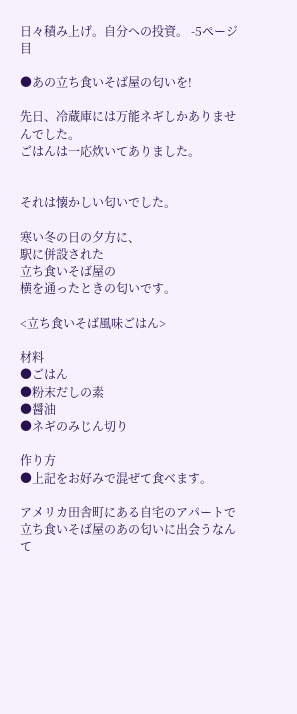日々積み上げ。自分への投資。 -5ページ目

●あの立ち食いそば屋の匂いを!

先日、冷蔵庫には万能ネギしかありませんでした。
ごはんは一応炊いてありました。


それは懐かしい匂いでした。

寒い冬の日の夕方に、
駅に併設された
立ち食いそば屋の
横を通ったときの匂いです。

<立ち食いそば風味ごはん>

材料
●ごはん
●粉末だしの素
●醤油
●ネギのみじん切り

作り方
●上記をお好みで混ぜて食べます。

アメリカ田舎町にある自宅のアパートで
立ち食いそば屋のあの匂いに出会うなんて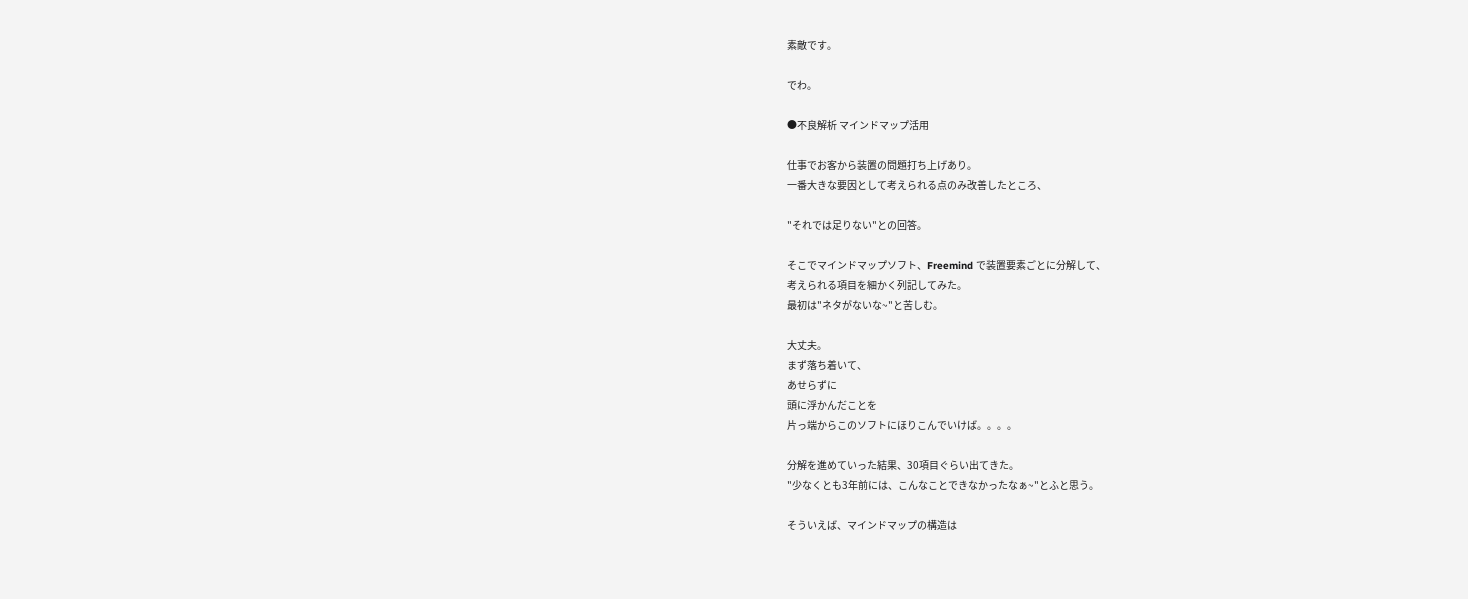素敵です。

でわ。

●不良解析 マインドマップ活用

仕事でお客から装置の問題打ち上げあり。
一番大きな要因として考えられる点のみ改善したところ、

"それでは足りない"との回答。

そこでマインドマップソフト、Freemind で装置要素ごとに分解して、
考えられる項目を細かく列記してみた。
最初は"ネタがないな~"と苦しむ。

大丈夫。
まず落ち着いて、
あせらずに
頭に浮かんだことを
片っ端からこのソフトにほりこんでいけば。。。。

分解を進めていった結果、30項目ぐらい出てきた。
"少なくとも3年前には、こんなことできなかったなぁ~"とふと思う。

そういえば、マインドマップの構造は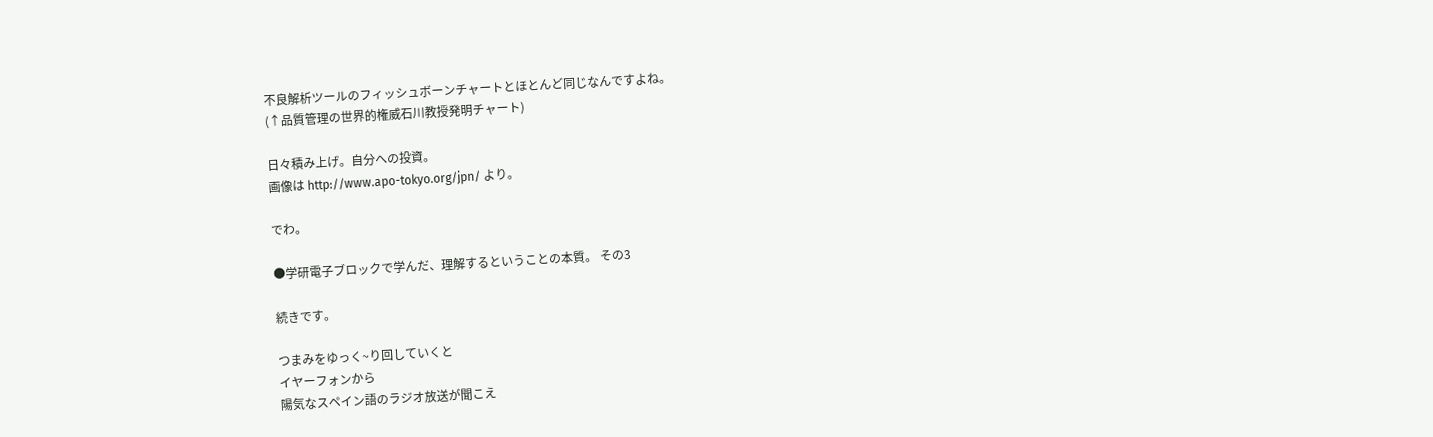不良解析ツールのフィッシュボーンチャートとほとんど同じなんですよね。
(↑品質管理の世界的権威石川教授発明チャート)

日々積み上げ。自分への投資。
画像は http://www.apo-tokyo.org/jpn/ より。

でわ。

●学研電子ブロックで学んだ、理解するということの本質。 その3

続きです。

つまみをゆっく~り回していくと
イヤーフォンから
陽気なスペイン語のラジオ放送が聞こえ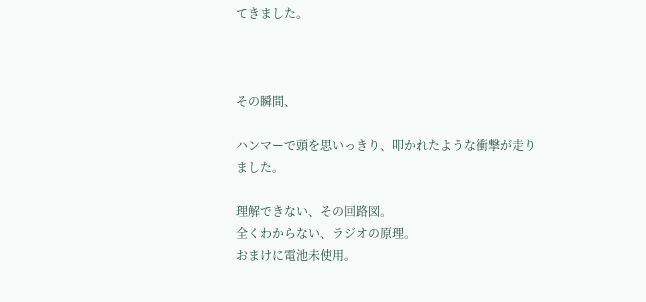てきました。



その瞬間、

ハンマーで頭を思いっきり、叩かれたような衝撃が走りました。

理解できない、その回路図。
全くわからない、ラジオの原理。
おまけに電池未使用。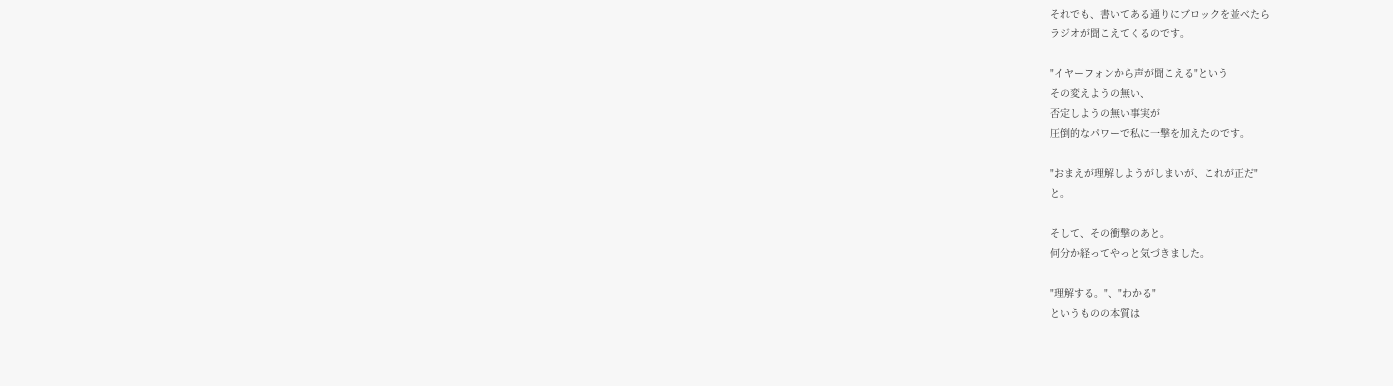それでも、書いてある通りにブロックを並べたら
ラジオが聞こえてくるのです。

"イヤーフォンから声が聞こえる"という
その変えようの無い、
否定しようの無い事実が
圧倒的なパワーで私に一撃を加えたのです。

"おまえが理解しようがしまいが、これが正だ"
と。

そして、その衝撃のあと。
何分か経ってやっと気づきました。

"理解する。"、"わかる"
というものの本質は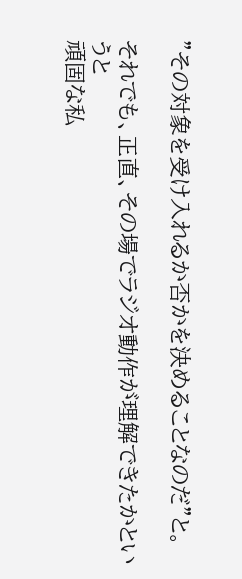"その対象を受け入れるか否かを決めることなのだ"と。

それでも、正直、その場でラジオ動作が理解できたかというと
頑固な私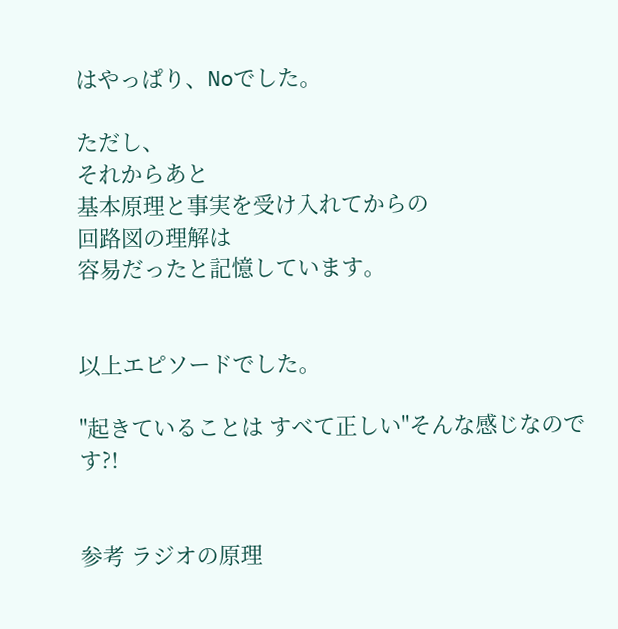はやっぱり、Noでした。

ただし、
それからあと
基本原理と事実を受け入れてからの
回路図の理解は
容易だったと記憶しています。


以上エピソードでした。

"起きていることは すべて正しい"そんな感じなのです?!


参考 ラジオの原理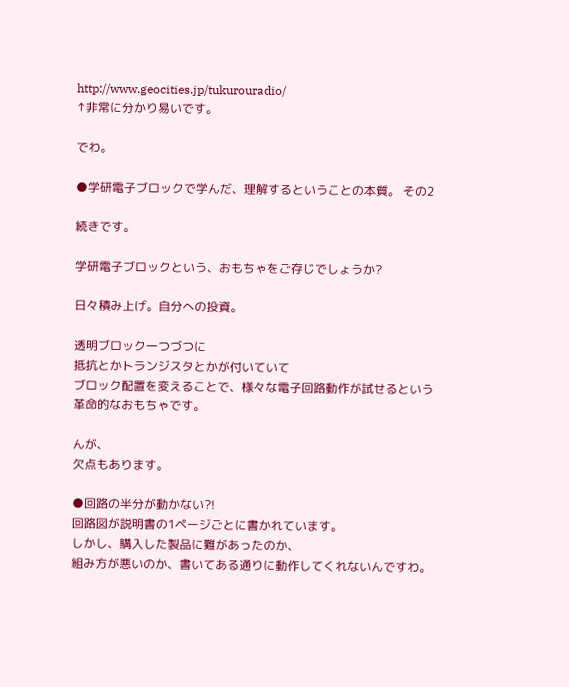http://www.geocities.jp/tukurouradio/
↑非常に分かり易いです。

でわ。

●学研電子ブロックで学んだ、理解するということの本質。 その2

続きです。

学研電子ブロックという、おもちゃをご存じでしょうか?

日々積み上げ。自分への投資。

透明ブロック一つづつに
抵抗とかトランジスタとかが付いていて
ブロック配置を変えることで、様々な電子回路動作が試せるという
革命的なおもちゃです。

んが、
欠点もあります。

●回路の半分が動かない?!
回路図が説明書の1ページごとに書かれています。
しかし、購入した製品に難があったのか、
組み方が悪いのか、書いてある通りに動作してくれないんですわ。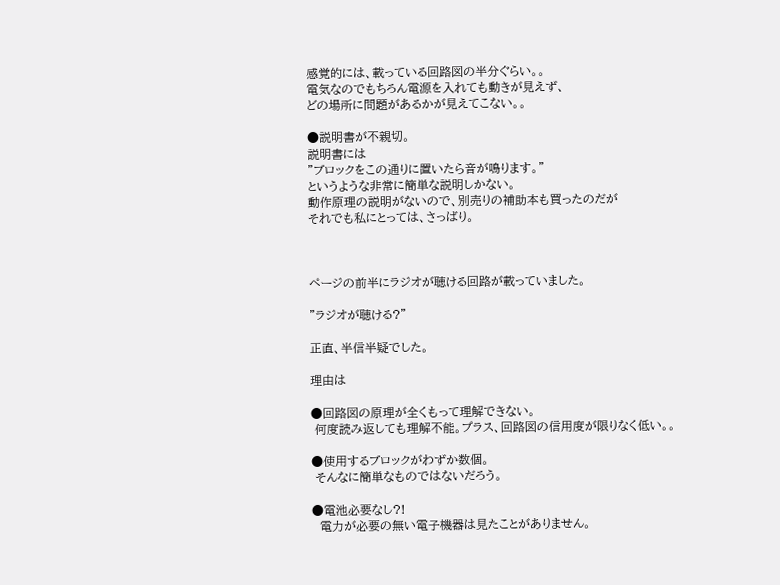感覚的には、載っている回路図の半分ぐらい。。
電気なのでもちろん電源を入れても動きが見えず、
どの場所に問題があるかが見えてこない。。

●説明書が不親切。
説明書には
"ブロックをこの通りに置いたら音が鳴ります。"
というような非常に簡単な説明しかない。
動作原理の説明がないので、別売りの補助本も買ったのだが
それでも私にとっては、さっばり。



ページの前半にラジオが聴ける回路が載っていました。

"ラジオが聴ける?"

正直、半信半疑でした。

理由は

●回路図の原理が全くもって理解できない。
 何度読み返しても理解不能。プラス、回路図の信用度が限りなく低い。。

●使用するブロックがわずか数個。
 そんなに簡単なものではないだろう。

●電池必要なし?!
  電力が必要の無い電子機器は見たことがありません。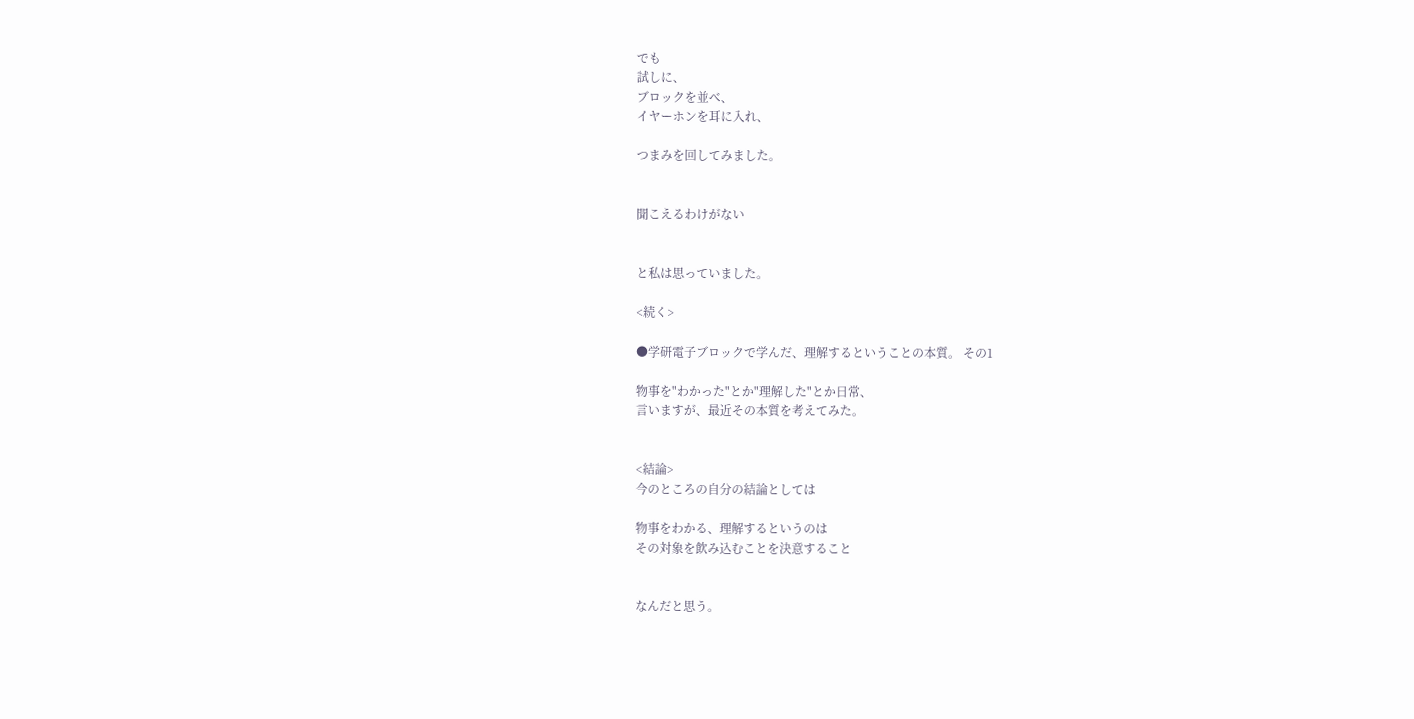でも
試しに、
ブロックを並べ、
イヤーホンを耳に入れ、

つまみを回してみました。


聞こえるわけがない


と私は思っていました。

<続く>

●学研電子ブロックで学んだ、理解するということの本質。 その1

物事を"わかった"とか"理解した"とか日常、
言いますが、最近その本質を考えてみた。


<結論>
今のところの自分の結論としては

物事をわかる、理解するというのは
その対象を飲み込むことを決意すること


なんだと思う。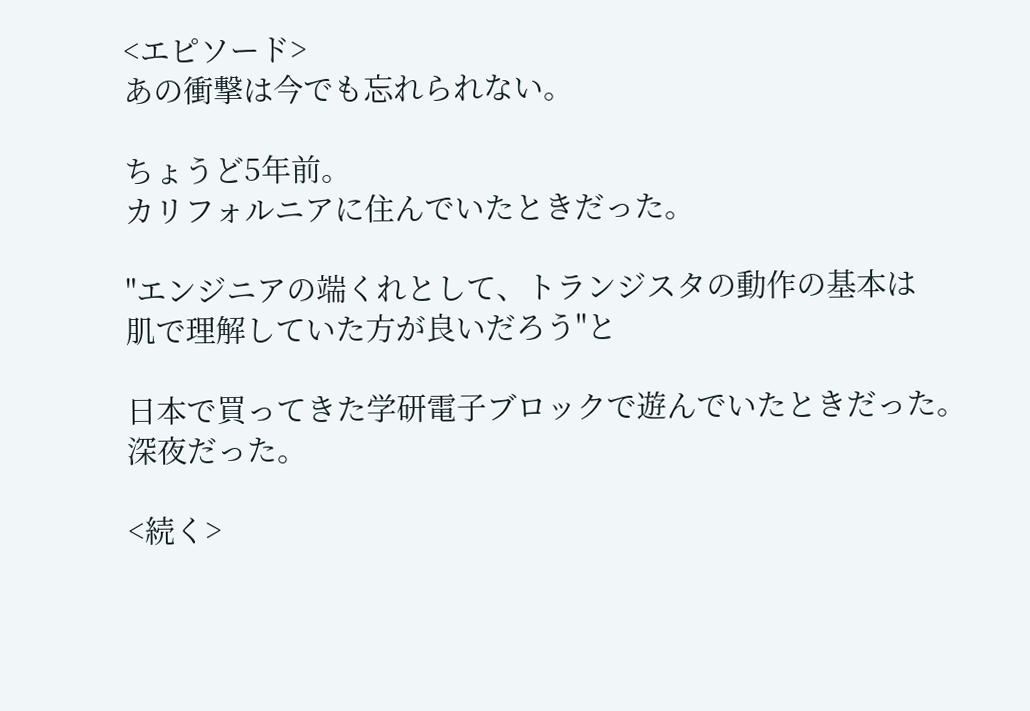<エピソード>
あの衝撃は今でも忘れられない。

ちょうど5年前。
カリフォルニアに住んでいたときだった。

"エンジニアの端くれとして、トランジスタの動作の基本は
肌で理解していた方が良いだろう"と

日本で買ってきた学研電子ブロックで遊んでいたときだった。
深夜だった。

<続く>